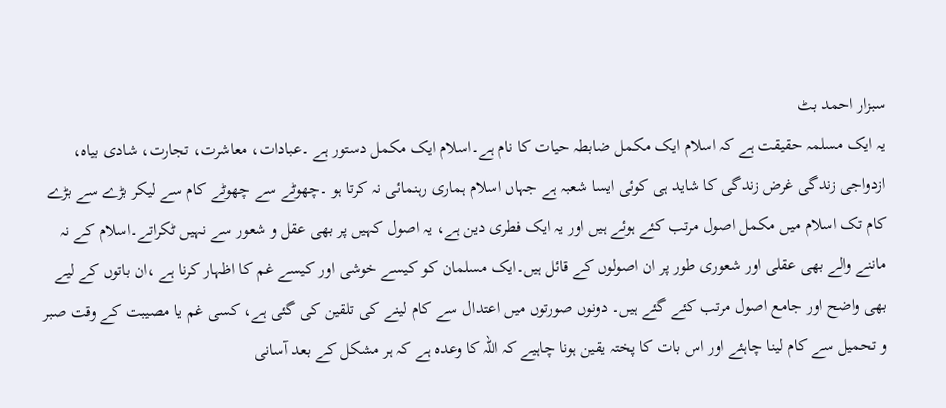سبزار احمد بٹ
یہ ایک مسلمہ حقیقت ہے کہ اسلام ایک مکمل ضابطہ حیات کا نام ہے۔اسلام ایک مکمل دستور ہے ۔عبادات، معاشرت، تجارت، شادی بیاہ، ازدواجی زندگی غرض زندگی کا شاید ہی کوئی ایسا شعبہ ہے جہاں اسلام ہماری رہنمائی نہ کرتا ہو ۔چھوٹے سے چھوٹے کام سے لیکر بڑے سے بڑے کام تک اسلام میں مکمل اصول مرتب کئے ہوئے ہیں اور یہ ایک فطری دین ہے، یہ اصول کہیں پر بھی عقل و شعور سے نہیں ٹکراتے۔اسلام کے نہ ماننے والے بھی عقلی اور شعوری طور پر ان اصولوں کے قائل ہیں۔ایک مسلمان کو کیسے خوشی اور کیسے غم کا اظہار کرنا ہے ،ان باتوں کے لیے بھی واضح اور جامع اصول مرتب کئے گئے ہیں۔ دونوں صورتوں میں اعتدال سے کام لینے کی تلقین کی گئی ہے، کسی غم یا مصیبت کے وقت صبر و تحمیل سے کام لینا چاہئے اور اس بات کا پختہ یقین ہونا چاہیے کہ اللہ کا وعدہ ہے کہ ہر مشکل کے بعد آسانی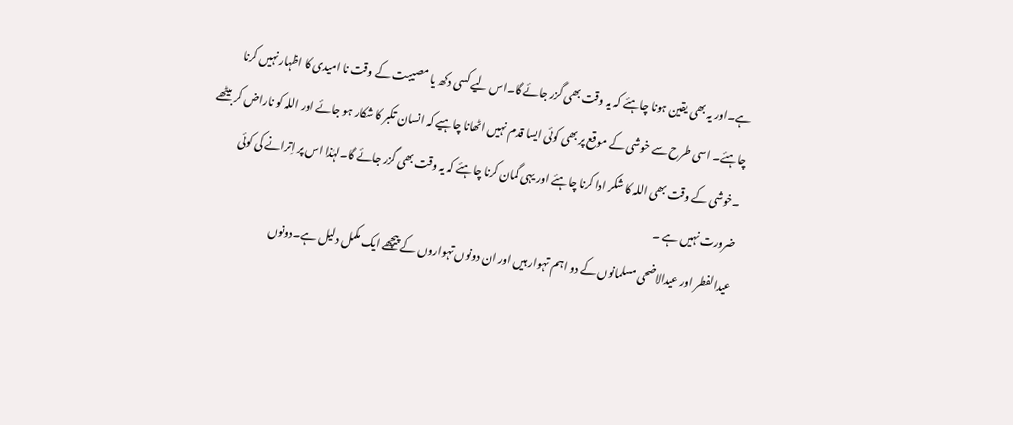ہے۔اور یہ بھی یقین ہونا چاہئے کہ یہ وقت بھی گزر جائے گا۔اس لیے کسی دکھ یا مصیبت کے وقت نا امیدی کا اظہار نہیں کرنا چاہئے۔ اسی طرح سے خوشی کے موقع پر بھی کوئی ایسا قدم نہیں اٹھانا چاہیے کہ انسان تکبر کا شکار ہو جائے اور اللہ کو ناراض کر بیٹھے ۔خوشی کے وقت بھی اللہ کا شکر ادا کرنا چاہئے اور یہی گمان کرنا چاہئے کہ یہ وقت بھی گزر جائے گا۔لہٰذا اس پر اِترانے کی کوئی ضرورت نہیں ہے ۔
عیدالفطر اور عیدالاضحی مسلمانوں کے دو اہم تہوار ہیں اور ان دونوں تہواروں کے پیچھے ایک مکمل دلیل ہے۔دونوں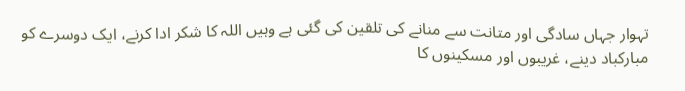تہوار جہاں سادگی اور متانت سے منانے کی تلقین کی گئی ہے وہیں اللہ کا شکر ادا کرنے، ایک دوسرے کو مبارکباد دینے، غریبوں اور مسکینوں کا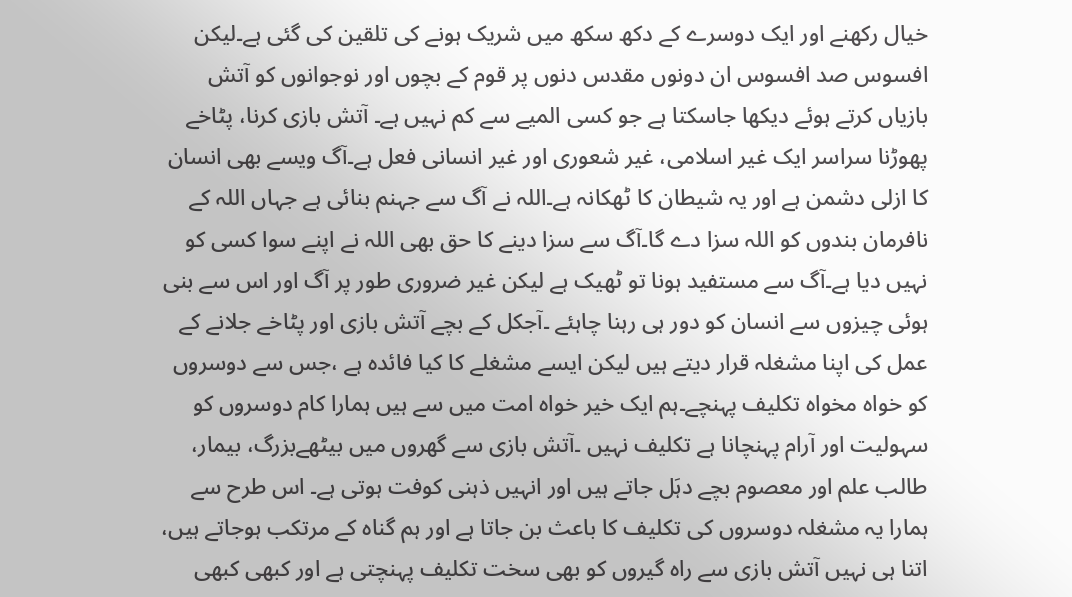خیال رکھنے اور ایک دوسرے کے دکھ سکھ میں شریک ہونے کی تلقین کی گئی ہے۔لیکن افسوس صد افسوس ان دونوں مقدس دنوں پر قوم کے بچوں اور نوجوانوں کو آتش بازیاں کرتے ہوئے دیکھا جاسکتا ہے جو کسی المیے سے کم نہیں ہے۔ آتش بازی کرنا، پٹاخے پھوڑنا سراسر ایک غیر اسلامی، غیر شعوری اور غیر انسانی فعل ہے۔آگ ویسے بھی انسان کا ازلی دشمن ہے اور یہ شیطان کا ٹھکانہ ہے۔اللہ نے آگ سے جہنم بنائی ہے جہاں اللہ کے نافرمان بندوں کو اللہ سزا دے گا۔آگ سے سزا دینے کا حق بھی اللہ نے اپنے سوا کسی کو نہیں دیا ہے۔آگ سے مستفید ہونا تو ٹھیک ہے لیکن غیر ضروری طور پر آگ اور اس سے بنی ہوئی چیزوں سے انسان کو دور ہی رہنا چاہئے ۔آجکل کے بچے آتش بازی اور پٹاخے جلانے کے عمل کی اپنا مشغلہ قرار دیتے ہیں لیکن ایسے مشغلے کا کیا فائدہ ہے ،جس سے دوسروں کو خواہ مخواہ تکلیف پہنچے۔ہم ایک خیر خواہ امت میں سے ہیں ہمارا کام دوسروں کو سہولیت اور آرام پہنچانا ہے تکلیف نہیں ۔آتش بازی سے گھروں میں بیٹھےبزرگ، بیمار، طالب علم اور معصوم بچے دہَل جاتے ہیں اور انہیں ذہنی کوفت ہوتی ہے۔ اس طرح سے ہمارا یہ مشغلہ دوسروں کی تکلیف کا باعث بن جاتا ہے اور ہم گناہ کے مرتکب ہوجاتے ہیں، اتنا ہی نہیں آتش بازی سے راہ گیروں کو بھی سخت تکلیف پہنچتی ہے اور کبھی کبھی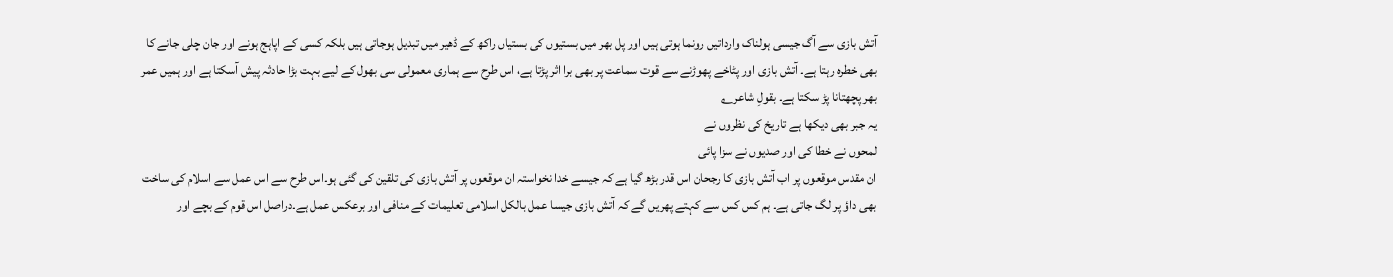آتش بازی سے آگ جیسی ہولناک وارداتیں رونما ہوتی ہیں اور پل بھر میں بستیوں کی بستیاں راکھ کے ڈھیر میں تبدیل ہوجاتی ہیں بلکہ کسی کے اپاہج ہونے اور جان چلی جانے کا بھی خطرہ رہتا ہے۔ آتش بازی اور پٹاخے پھوڑنے سے قوت سماعت پر بھی برا اثر پڑتا ہے، اس طرح سے ہماری معمولی سی بھول کے لیے بہت بڑا حادثہ پیش آسکتا ہے اور ہمیں عمر بھر پچھتانا پڑ سکتا ہے۔ بقولِ شاعر؎
یہ جبر بھی دیکھا ہے تاریخ کی نظروں نے
لمحوں نے خطا کی اور صدیوں نے سزا پائی
ان مقدس موقعوں پر اب آتش بازی کا رجحان اس قدر بڑھ گیا ہے کہ جیسے خدا نخواستہ ان موقعوں پر آتش بازی کی تلقین کی گئی ہو۔اس طرح سے اس عمل سے اسلام کی ساخت بھی داؤ پر لگ جاتی ہے۔ ہم کس کس سے کہتے پھریں گے کہ آتش بازی جیسا عمل بالکل اسلامی تعلیمات کے منافی اور برعکس عمل ہے۔دراصل اس قوم کے بچے اور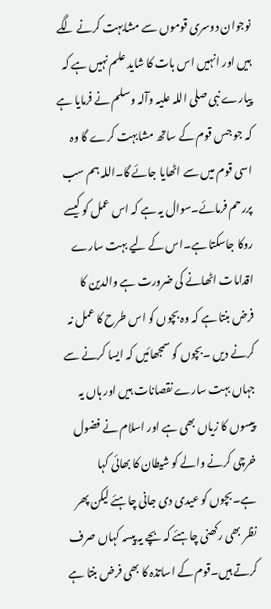نوجوان دوسری قوموں سے مشابہت کرنے لگے ہیں اور انہیں اس بات کا شاید علم نہیں ہے کہ پیارے نبی صلی اللہ علیہ وآلہ وسلم نے فرمایا ہے کہ جو جس قوم کے ساتھ مشابہت کرے گا وہ اسی قوم میں سے اٹھایا جائے گا۔اللہ ہم سب پررحم فرمائے۔سوال یہ ہے کہ اس عمل کو کیسے روکا جاسکتا ہے۔اس کے لیے بہت سارے اقدامات اٹھانے کی ضرورت ہے والدین کا فرض بنتا ہے کہ وہ بچوں کو اس طرح کا عمل نہ کرنے دیں ۔بچوں کو سمجھائیں کہ ایسا کرنے سے جہاں بہت سارے نقصانات ہیں اور ہاں یہ پیسوں کا زیاں بھی ہے اور اسلام نے فضول خرچی کرنے والے کو شیطان کا بھائی کہا ہے۔بچوں کو عیدی دی جانی چاہئے لیکن پھر نظر بھی رکھنی چاہئے کہ بچے یہ پیسہ کہاں صرف
کرتے ہیں۔قوم کے اساتذہ کا بھی فرض بنتا ہے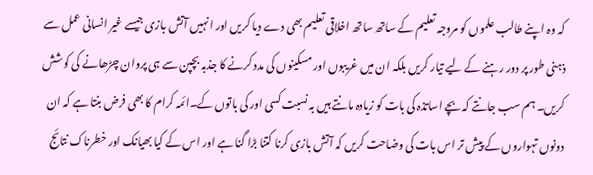کہ وہ اپنے طالب علموں کو مروجہ تعلیم کے ساتھ ساتھ اخلاقی تعلیم بھی دے دیا کریں اور انہیں آتش بازی جیسے غیر انسانی عمل سے ذہنی طور پر دور رہنے کے لیے تیار کریں بلکہ ان میں غریبوں اور مسکینوں کی مدد کرنے کا جذبہ بچپن سے ہی پروان چڑھانے کی کوشش کریں۔ ہم سب جانتے کہ بچے اساتذہ کی بات کو زیادہ مانتے ہیں بہ نسبت کسی اور کی باتوں کے۔ائمہ کرام کا بھی فرض بنتا ہے کہ ان دونوں تہواروں کے پیش تر اس بات کی وضاحت کریں کہ آتش بازی کرنا کتنا بڑا گنا ہے اور اس کے کیا بھیانک اور خطرناک نتائج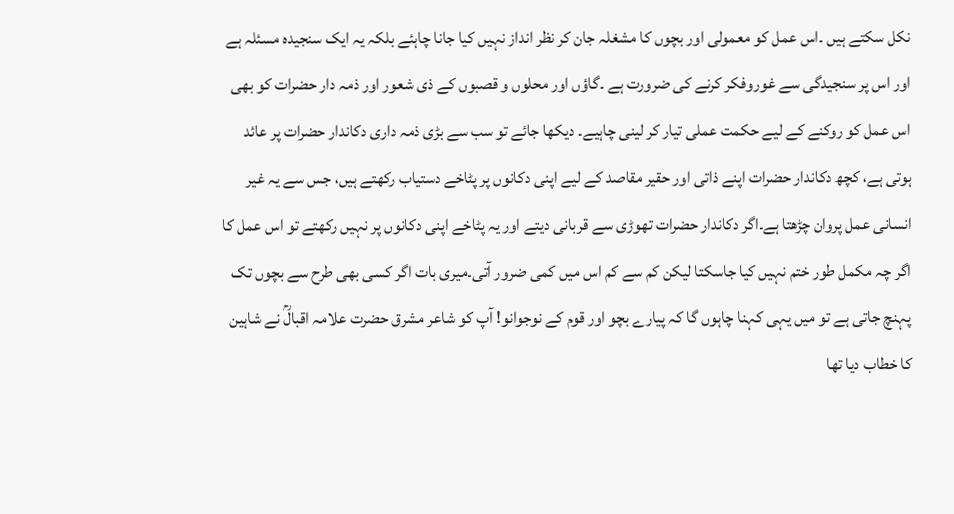نکل سکتے ہیں ۔اس عمل کو معمولی اور بچوں کا مشغلہ جان کر نظر انداز نہیں کیا جانا چاہئے بلکہ یہ ایک سنجیدہ مسئلہ ہے اور اس پر سنجیدگی سے غوروفکر کرنے کی ضرورت ہے ۔گاؤں اور محلوں و قصبوں کے ذی شعور اور ذمہ دار حضرات کو بھی اس عمل کو روکنے کے لیے حکمت عملی تیار کر لینی چاہیے۔ دیکھا جائے تو سب سے بڑی ذمہ داری دکاندار حضرات پر عائد ہوتی ہے، کچھ دکاندار حضرات اپنے ذاتی اور حقیر مقاصد کے لیے اپنی دکانوں پر پٹاخے دستیاب رکھتے ہیں، جس سے یہ غیر انسانی عمل پروان چڑھتا ہے۔اگر دکاندار حضرات تھوڑی سے قربانی دیتے اور یہ پٹاخے اپنی دکانوں پر نہیں رکھتے تو اس عمل کا اگر چہ مکمل طور ختم نہیں کیا جاسکتا لیکن کم سے کم اس میں کمی ضرور آتی۔میری بات اگر کسی بھی طرح سے بچوں تک پہنچ جاتی ہے تو میں یہی کہنا چاہوں گا کہ پیارے بچو اور قوم کے نوجوانو! آپ کو شاعر مشرق حضرت علامہ اقبالؒ نے شاہین کا خطاب دیا تھا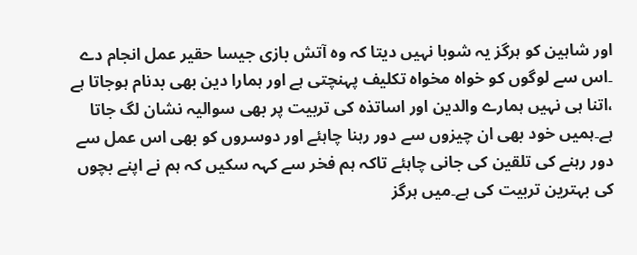اور شاہین کو ہرگز یہ شوبا نہیں دیتا کہ وہ آتش بازی جیسا حقیر عمل انجام دے ۔اس سے لوگوں کو خواہ مخواہ تکلیف پہنچتی ہے اور ہمارا دین بھی بدنام ہوجاتا ہے ،اتنا ہی نہیں ہمارے والدین اور اساتذہ کی تربیت پر بھی سوالیہ نشان لگ جاتا ہے۔ہمیں خود بھی ان چیزوں سے دور رہنا چاہئے اور دوسروں کو بھی اس عمل سے دور رہنے کی تلقین کی جانی چاہئے تاکہ ہم فخر سے کہہ سکیں کہ ہم نے اپنے بچوں کی بہترین تربیت کی ہے۔میں ہرگز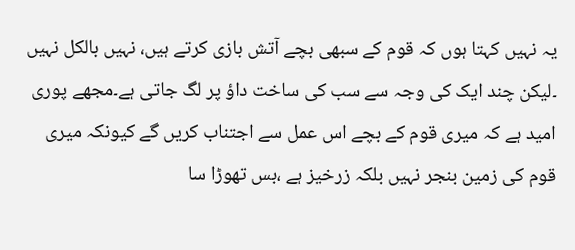یہ نہیں کہتا ہوں کہ قوم کے سبھی بچے آتش بازی کرتے ہیں، نہیں بالکل نہیں ۔لیکن چند ایک کی وجہ سے سب کی ساخت داؤ پر لگ جاتی ہے۔مجھے پوری امید ہے کہ میری قوم کے بچے اس عمل سے اجتناب کریں گے کیونکہ میری قوم کی زمین بنجر نہیں بلکہ زرخیز ہے ،بس تھوڑا سا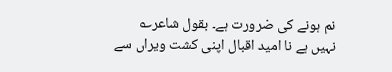نم ہونے کی ضرورت ہے۔ بقول شاعر؎
نہیں ہے نا امید اقبال اپنی کشت ویراں سے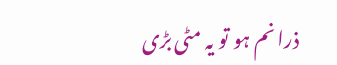ذرا نم ہو تو یہ مٹی بڑی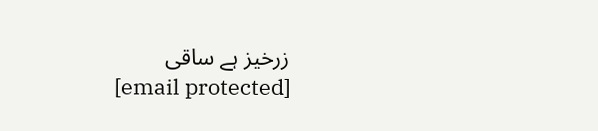زرخیز ہے ساقی
[email protected]